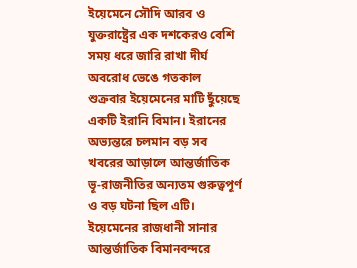ইয়েমেনে সৌদি আরব ও যুক্তরাষ্ট্রের এক দশকেরও বেশি সময় ধরে জারি রাখা দীর্ঘ অবরোধ ভেঙে গতকাল শুক্রবার ইয়েমেনের মাটি ছুঁয়েছে একটি ইরানি বিমান। ইরানের অভ্যন্তরে চলমান বড় সব খবরের আড়ালে আন্তর্জাতিক ভূ-রাজনীতির অন্যতম গুরুত্বপূর্ণ ও বড় ঘটনা ছিল এটি।
ইয়েমেনের রাজধানী সানার আন্তর্জাতিক বিমানবন্দরে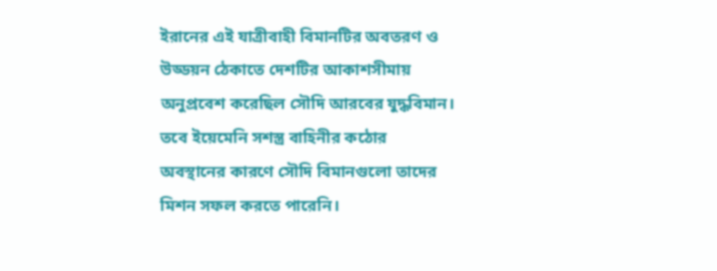ইরানের এই যাত্রীবাহী বিমানটির অবতরণ ও উড্ডয়ন ঠেকাতে দেশটির আকাশসীমায় অনুপ্রবেশ করেছিল সৌদি আরবের যুদ্ধবিমান। তবে ইয়েমেনি সশস্ত্র বাহিনীর কঠোর অবস্থানের কারণে সৌদি বিমানগুলো তাদের মিশন সফল করতে পারেনি।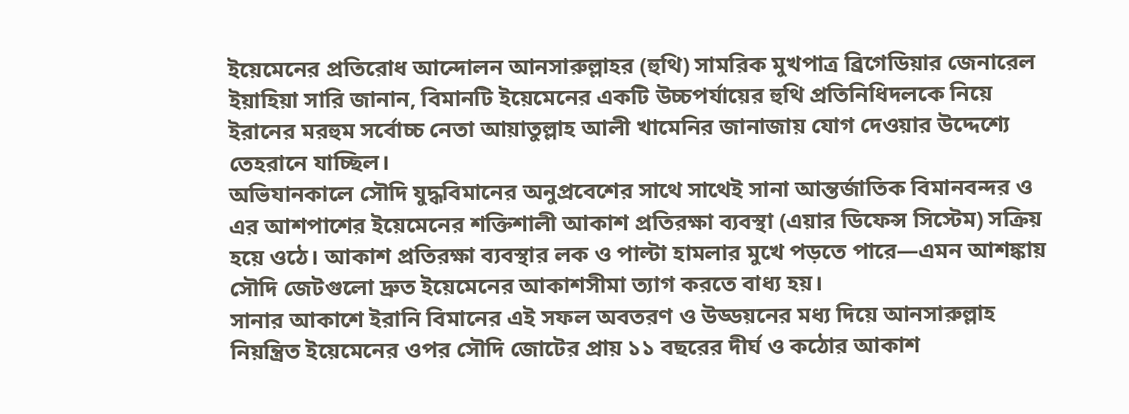ইয়েমেনের প্রতিরোধ আন্দোলন আনসারুল্লাহর (হুথি) সামরিক মুখপাত্র ব্রিগেডিয়ার জেনারেল ইয়াহিয়া সারি জানান, বিমানটি ইয়েমেনের একটি উচ্চপর্যায়ের হুথি প্রতিনিধিদলকে নিয়ে ইরানের মরহুম সর্বোচ্চ নেতা আয়াতুল্লাহ আলী খামেনির জানাজায় যোগ দেওয়ার উদ্দেশ্যে তেহরানে যাচ্ছিল।
অভিযানকালে সৌদি যুদ্ধবিমানের অনুপ্রবেশের সাথে সাথেই সানা আন্তর্জাতিক বিমানবন্দর ও এর আশপাশের ইয়েমেনের শক্তিশালী আকাশ প্রতিরক্ষা ব্যবস্থা (এয়ার ডিফেন্স সিস্টেম) সক্রিয় হয়ে ওঠে। আকাশ প্রতিরক্ষা ব্যবস্থার লক ও পাল্টা হামলার মুখে পড়তে পারে—এমন আশঙ্কায় সৌদি জেটগুলো দ্রুত ইয়েমেনের আকাশসীমা ত্যাগ করতে বাধ্য হয়।
সানার আকাশে ইরানি বিমানের এই সফল অবতরণ ও উড্ডয়নের মধ্য দিয়ে আনসারুল্লাহ নিয়ন্ত্রিত ইয়েমেনের ওপর সৌদি জোটের প্রায় ১১ বছরের দীর্ঘ ও কঠোর আকাশ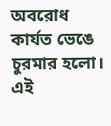অবরোধ কার্যত ভেঙে চুরমার হলো। এই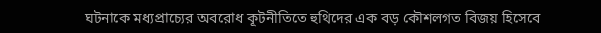ঘটনাকে মধ্যপ্রাচ্যের অবরোধ কূটনীতিতে হুথিদের এক বড় কৌশলগত বিজয় হিসেবে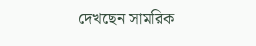দেখছেন সামরিক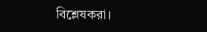বিশ্লেষকরা।